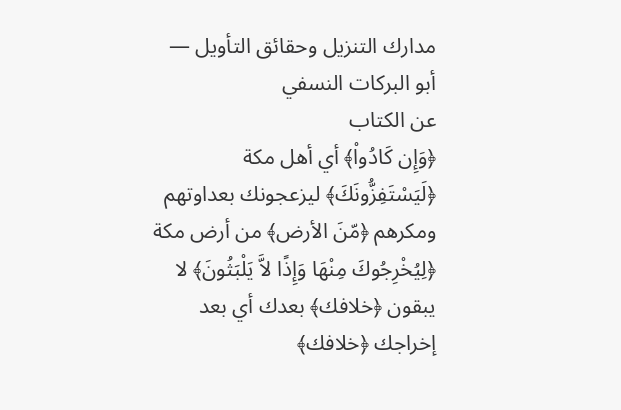مدارك التنزيل وحقائق التأويل — أبو البركات النسفي
عن الكتاب
﴿وَإِن كَادُواْ﴾ أي أهل مكة ﴿لَيَسْتَفِزُّونَكَ﴾ ليزعجونك بعداوتهم ومكرهم ﴿مّنَ الأرض﴾ من أرض مكة ﴿لِيُخْرِجُوكَ مِنْهَا وَإِذًا لاَّ يَلْبَثُونَ﴾ لا يبقون ﴿خلافك﴾ بعدك أي بعد إخراجك ﴿خلافك﴾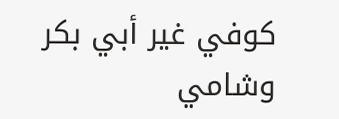كوفي غير أبي بكر وشامي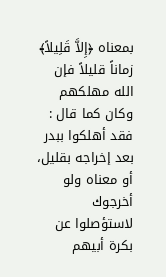بمعناه ﴿إِلاَّ قَلِيلاً﴾ زماناً قليلاً فإن الله مهلكهم وكان كما قال : فقد أهلكوا ببدر بعد إخراجه بقليل، أو معناه ولو أخرجوك لاستؤصلوا عن بكرة أبيهم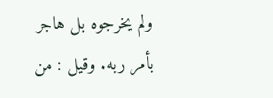ولم يخرجوه بل هاجر بأمر ربه. وقيل : من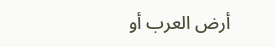أرض العرب أو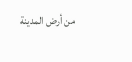من أرض المدينة